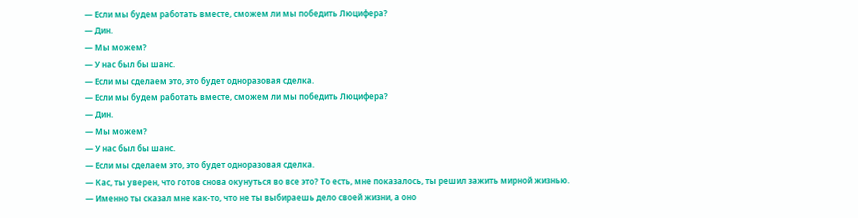— Если мы будем работать вместе, сможем ли мы победить Люцифера?
— Дин.
— Мы можем?
— У нас был бы шанс.
— Если мы сделаем это, это будет одноразовая сделка.
— Если мы будем работать вместе, сможем ли мы победить Люцифера?
— Дин.
— Мы можем?
— У нас был бы шанс.
— Если мы сделаем это, это будет одноразовая сделка.
— Кас, ты уверен, что готов снова окунуться во все это? То есть, мне показалось, ты решил зажить мирной жизнью.
— Именно ты сказал мне как-то, что не ты выбираешь дело своей жизни, а оно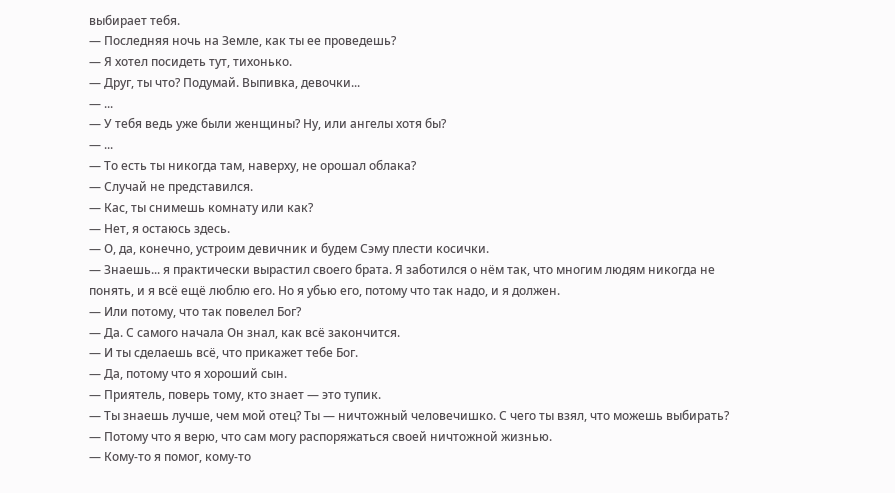выбирает тебя.
— Последняя ночь на Земле, как ты ее проведешь?
— Я хотел посидеть тут, тихонько.
— Друг, ты что? Подумай. Выпивка, девочки...
— ...
— У тебя ведь уже были женщины? Ну, или ангелы хотя бы?
— ...
— То есть ты никогда там, наверху, не орошал облака?
— Случай не представился.
— Кас, ты снимешь комнату или как?
— Нет, я остаюсь здесь.
— О, да, конечно, устроим девичник и будем Сэму плести косички.
— Знаешь... я практически вырастил своего брата. Я заботился о нём так, что многим людям никогда не понять, и я всё ещё люблю его. Но я убью его, потому что так надо, и я должен.
— Или потому, что так повелел Бог?
— Да. С самого начала Он знал, как всё закончится.
— И ты сделаешь всё, что прикажет тебе Бог.
— Да, потому что я хороший сын.
— Приятель, поверь тому, кто знает — это тупик.
— Ты знаешь лучше, чем мой отец? Ты — ничтожный человечишко. С чего ты взял, что можешь выбирать?
— Потому что я верю, что сам могу распоряжаться своей ничтожной жизнью.
— Кому-то я помог, кому-то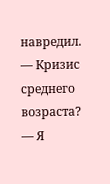навредил.
— Кризис среднего возраста?
— Я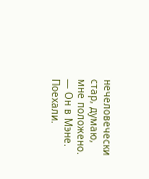нечеловечески стар, думаю, мне положено.
— Он в Мэне. Поехали.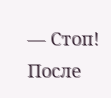— Стоп! После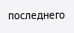последнего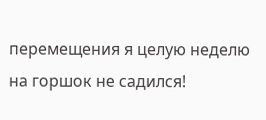перемещения я целую неделю на горшок не садился!